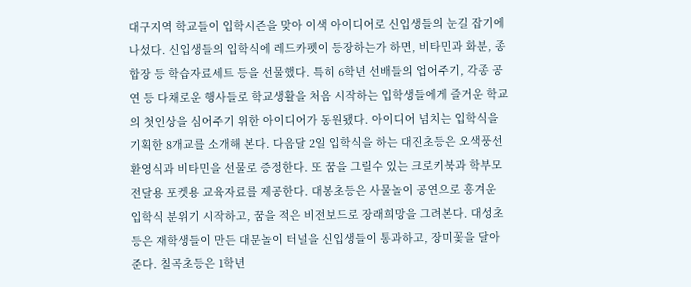대구지역 학교들이 입학시즌을 맞아 이색 아이디어로 신입생들의 눈길 잡기에 나섰다. 신입생들의 입학식에 레드카펫이 등장하는가 하면, 비타민과 화분, 종합장 등 학습자료세트 등을 선물했다. 특히 6학년 선배들의 업어주기, 각종 공연 등 다채로운 행사들로 학교생활을 처음 시작하는 입학생들에게 즐거운 학교의 첫인상을 심어주기 위한 아이디어가 동원됐다. 아이디어 넘치는 입학식을 기획한 8개교를 소개해 본다. 다음달 2일 입학식을 하는 대진초등은 오색풍선 환영식과 비타민을 선물로 증정한다. 또 꿈을 그릴수 있는 크로키북과 학부모 전달용 포켓용 교육자료를 제공한다. 대봉초등은 사물놀이 공연으로 흥겨운 입학식 분위기 시작하고, 꿈을 적은 비전보드로 장래희망을 그려본다. 대성초등은 재학생들이 만든 대문놀이 터널을 신입생들이 통과하고, 장미꽃을 달아준다. 칠곡초등은 1학년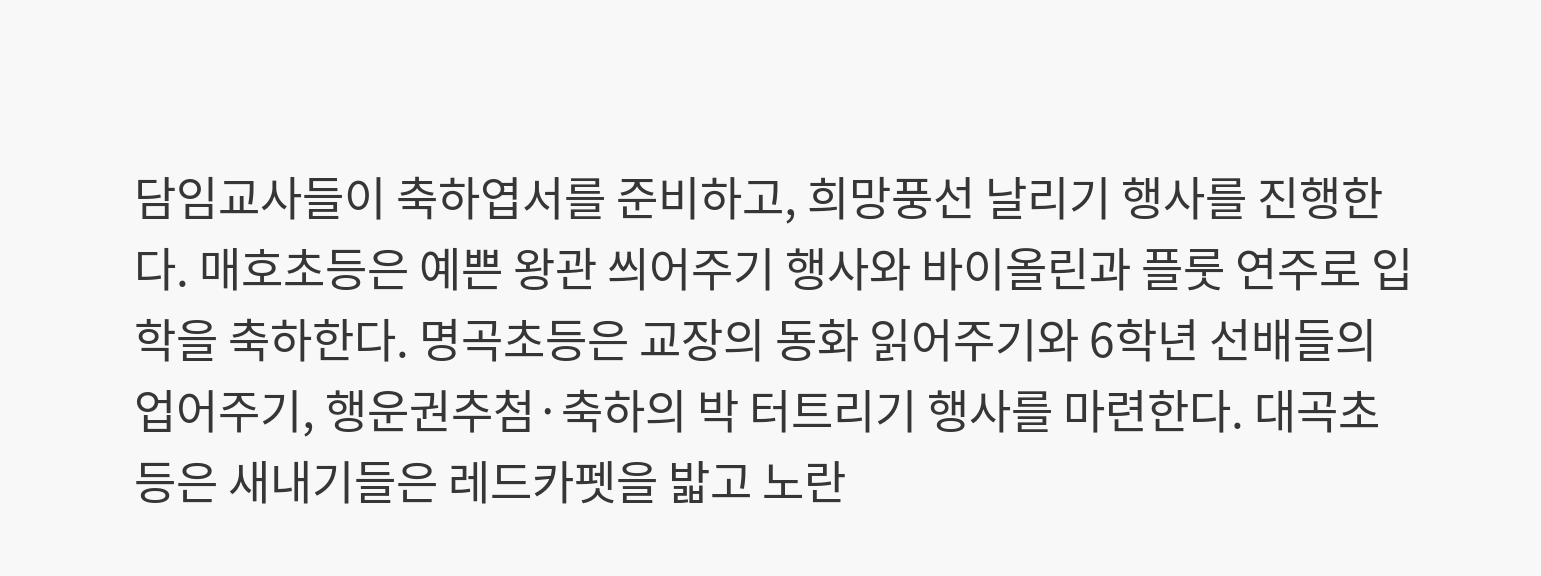담임교사들이 축하엽서를 준비하고, 희망풍선 날리기 행사를 진행한다. 매호초등은 예쁜 왕관 씌어주기 행사와 바이올린과 플룻 연주로 입학을 축하한다. 명곡초등은 교장의 동화 읽어주기와 6학년 선배들의 업어주기, 행운권추첨·축하의 박 터트리기 행사를 마련한다. 대곡초등은 새내기들은 레드카펫을 밟고 노란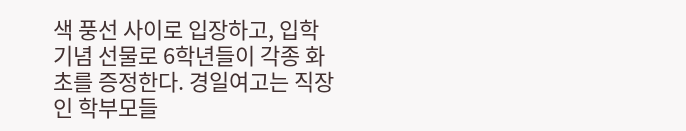색 풍선 사이로 입장하고, 입학기념 선물로 6학년들이 각종 화초를 증정한다. 경일여고는 직장인 학부모들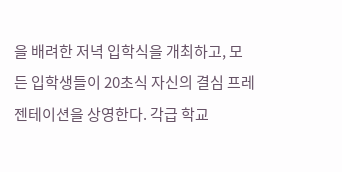을 배려한 저녁 입학식을 개최하고, 모든 입학생들이 20초식 자신의 결심 프레젠테이션을 상영한다. 각급 학교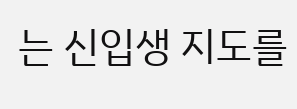는 신입생 지도를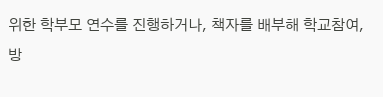위한 학부모 연수를 진행하거나, 책자를 배부해 학교참여, 방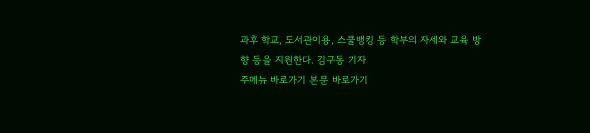과후 학교, 도서관이용, 스쿨뱅킹 등 학부의 자세와 교육 방향 등을 지원한다. 김구동 기자
주메뉴 바로가기 본문 바로가기